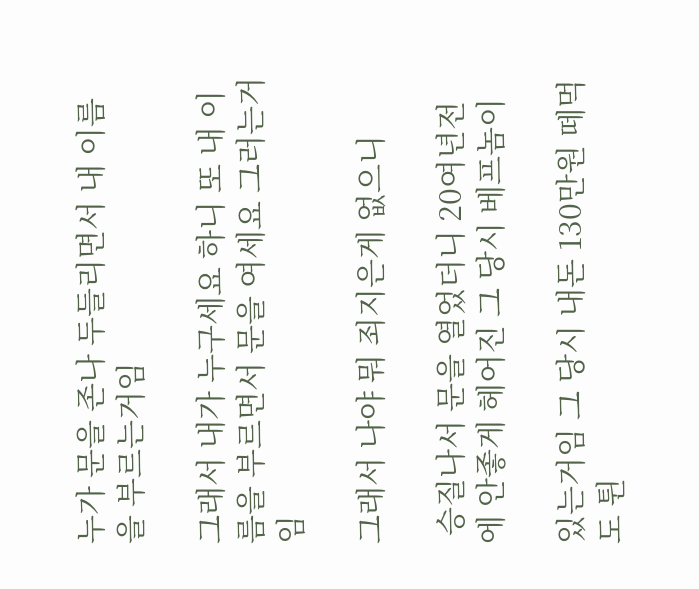누가 문을 존나 두들리면서 내 이름을 부르는거임

그래서 내가 누구세요 하니 또 내 이름을 부르면서 문을 여세요 그러는거임

그래서 나야 뭐 죄지은게 없으니

 승질나서 문을 열었더니 20여년전에 안좋게 헤어진 그 당시 베프놈이

있는거임 그 당시 내돈 130만원 떼먹도 튄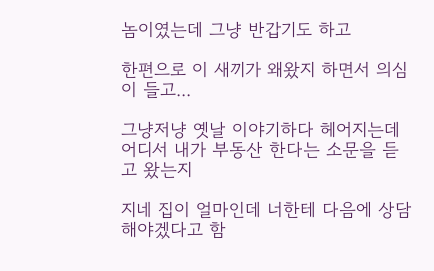놈이였는데 그냥 반갑기도 하고

한편으로 이 새끼가 왜왔지 하면서 의심이 들고...

그냥저냥 옛날 이야기하다 헤어지는데 어디서 내가 부동산 한다는 소문을 듣고 왔는지

지네 집이 얼마인데 너한테 다음에 상담해야겠다고 함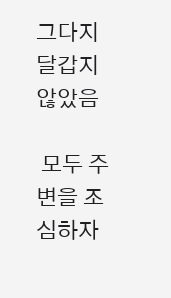그다지 달갑지 않았음

 모두 주변을 조심하자